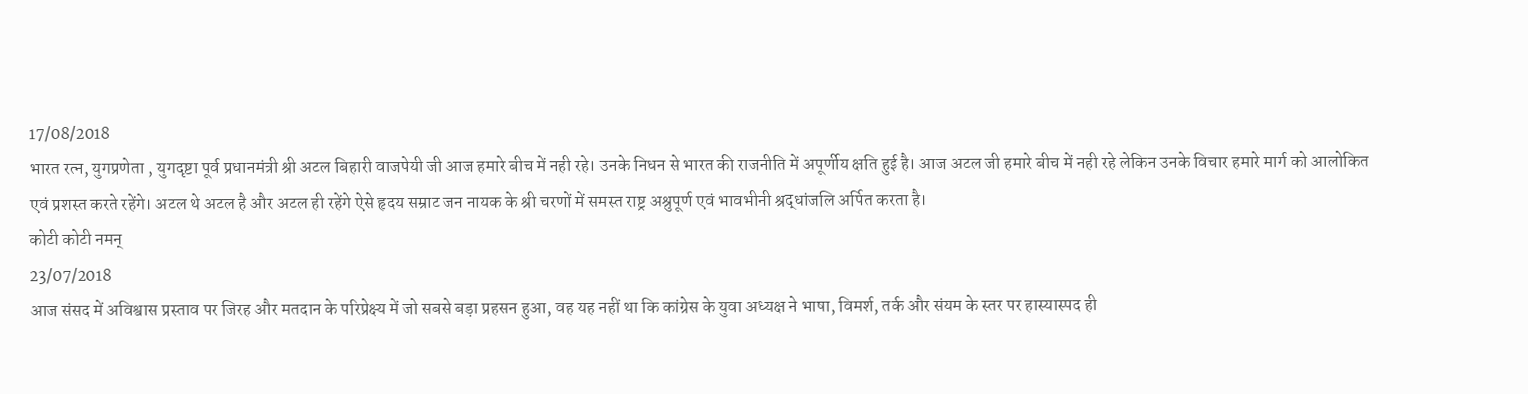17/08/2018
भारत रत्न, युगप्रणेता , युगदृष्टा पूर्व प्रधानमंत्री श्री अटल बिहारी वाजपेयी जी आज हमारे बीच में नही रहे। उनके निधन से भारत की राजनीति में अपूर्णीय क्षति हुई है। आज अटल जी हमारे बीच में नही रहे लेकिन उनके विचार हमारे मार्ग को आलोकित एवं प्रशस्त करते रहेंगे। अटल थे अटल है और अटल ही रहेंगे ऐसे हृदय सम्राट जन नायक के श्री चरणों में समस्त राष्ट्र अश्रुपूर्ण एवं भावभीनी श्रद्धांजलि अर्पित करता है।
कोटी कोटी नमन्
23/07/2018
आज संसद में अविश्वास प्रस्ताव पर जिरह और मतदान के परिप्रेक्ष्य में जो सबसे बड़ा प्रहसन हुआ, वह यह नहीं था कि कांग्रेस के युवा अध्यक्ष ने भाषा, विमर्श, तर्क और संयम के स्तर पर हास्यास्पद ही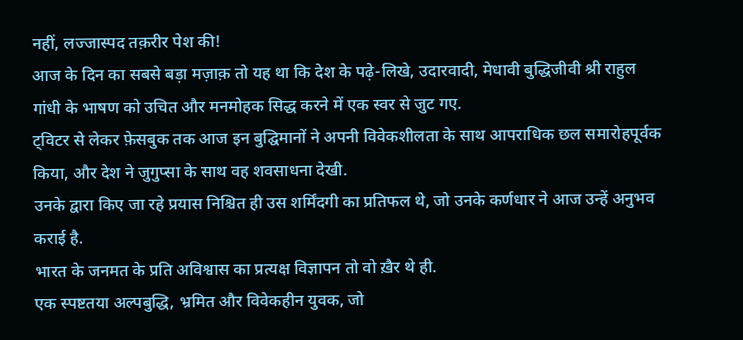नहीं, लज्जास्पद तक़रीर पेश की!
आज के दिन का सबसे बड़ा मज़ाक़ तो यह था कि देश के पढ़े-लिखे, उदारवादी, मेधावी बुद्धिजीवी श्री राहुल गांधी के भाषण को उचित और मनमोहक सिद्ध करने में एक स्वर से जुट गए.
ट्विटर से लेकर फ़ेसबुक तक आज इन बुद्घिमानों ने अपनी विवेकशीलता के साथ आपराधिक छल समारोहपूर्वक किया, और देश ने जुगुप्सा के साथ वह शवसाधना देखी.
उनके द्वारा किए जा रहे प्रयास निश्चित ही उस शर्मिंदगी का प्रतिफल थे, जो उनके कर्णधार ने आज उन्हें अनुभव कराई है.
भारत के जनमत के प्रति अविश्वास का प्रत्यक्ष विज्ञापन तो वो ख़ैर थे ही.
एक स्पष्टतया अल्पबुद्धि, भ्रमित और विवेकहीन युवक, जो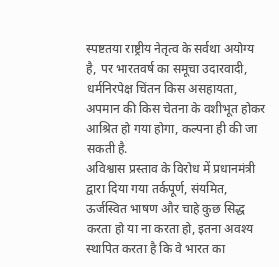स्पष्टतया राष्ट्रीय नेतृत्व के सर्वथा अयोग्य है, पर भारतवर्ष का समूचा उदारवादी, धर्मनिरपेक्ष चिंतन किस असहायता, अपमान की किस चेतना के वशीभूत होकर आश्रित हो गया होगा, कल्पना ही की जा सकती है.
अविश्वास प्रस्ताव के विरोध में प्रधानमंत्री द्वारा दिया गया तर्कपूर्ण, संयमित, ऊर्जस्वित भाषण और चाहे कुछ सिद्ध करता हो या ना करता हो, इतना अवश्य स्थापित करता है कि वे भारत का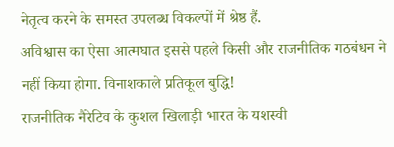नेतृत्व करने के समस्त उपलब्ध विकल्पों में श्रेष्ठ हैं.
अविश्वास का ऐसा आत्मघात इससे पहले किसी और राजनीतिक गठबंधन ने नहीं किया होगा. विनाशकाले प्रतिकूल बुद्धि!
राजनीतिक नैरेटिव के कुशल खिलाड़ी भारत के यशस्वी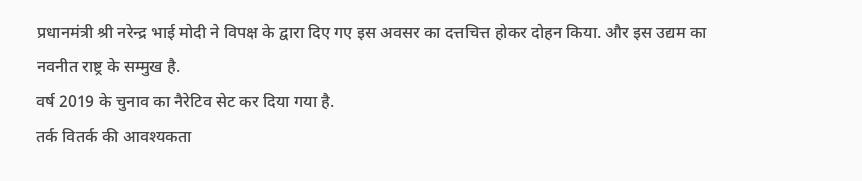प्रधानमंत्री श्री नरेन्द्र भाई मोदी ने विपक्ष के द्वारा दिए गए इस अवसर का दत्तचित्त होकर दोहन किया. और इस उद्यम का नवनीत राष्ट्र के सम्मुख है.
वर्ष 2019 के चुनाव का नैरेटिव सेट कर दिया गया है.
तर्क वितर्क की आवश्यकता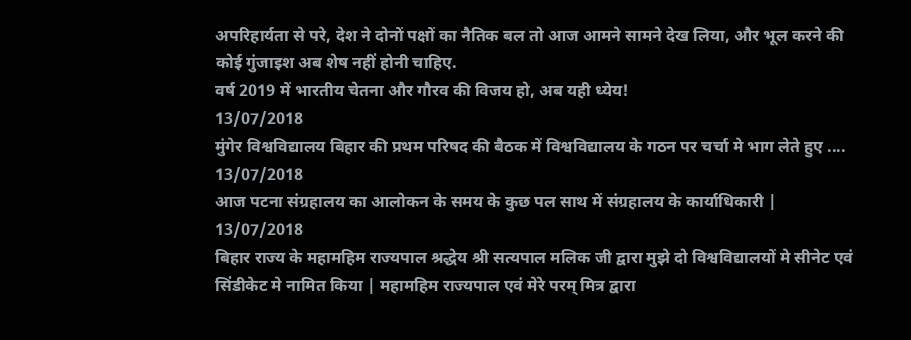अपरिहार्यता से परे, देश ने दोनों पक्षों का नैतिक बल तो आज आमने सामने देख लिया, और भूल करने की कोई गुंजाइश अब शेष नहीं होनी चाहिए.
वर्ष 2019 में भारतीय चेतना और गौरव की विजय हो, अब यही ध्येय!
13/07/2018
मुंगेर विश्वविद्यालय बिहार की प्रथम परिषद की बैठक में विश्वविद्यालय के गठन पर चर्चा मे भाग लेते हुए ....
13/07/2018
आज पटना संग्रहालय का आलोकन के समय के कुछ पल साथ में संग्रहालय के कार्याधिकारी |
13/07/2018
बिहार राज्य के महामहिम राज्यपाल श्रद्धेय श्री सत्यपाल मलिक जी द्वारा मुझे दो विश्वविद्यालयों मे सीनेट एवं सिंडीकेट मे नामित किया | महामहिम राज्यपाल एवं मेरे परम् मित्र द्वारा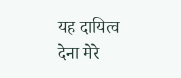यह दायित्व देना मेरे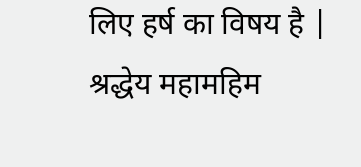लिए हर्ष का विषय है | श्रद्धेय महामहिम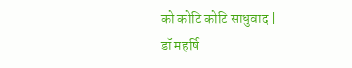को कोटि कोटि साधुवाद |
डॉ महर्षि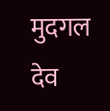मुदगल देव